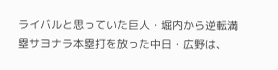ライバルと思っていた巨人・堀内から逆転満塁サヨナラ本塁打を放った中日・広野は、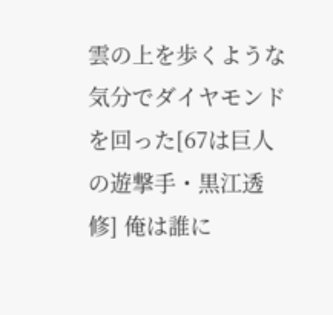雲の上を歩くような気分でダイヤモンドを回った[67は巨人の遊撃手・黒江透修] 俺は誰に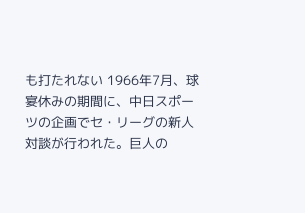も打たれない 1966年7月、球宴休みの期間に、中日スポーツの企画でセ・リーグの新人対談が行われた。巨人の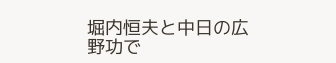堀内恒夫と中日の広野功で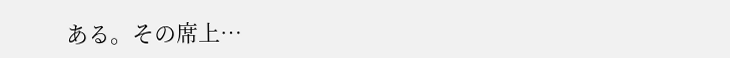ある。その席上…